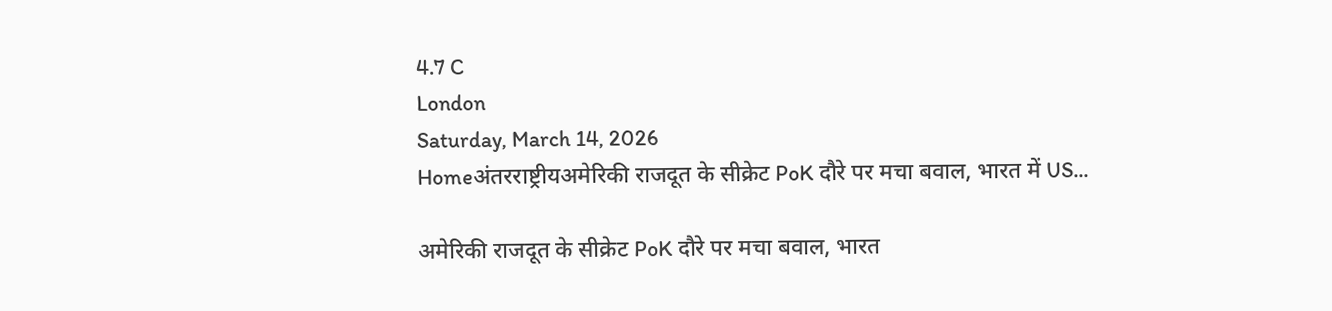4.7 C
London
Saturday, March 14, 2026
Homeअंतरराष्ट्रीयअमेरिकी राजदूत के सीक्रेट PoK दौरे पर मचा बवाल, भारत में US...

अमेरिकी राजदूत के सीक्रेट PoK दौरे पर मचा बवाल, भारत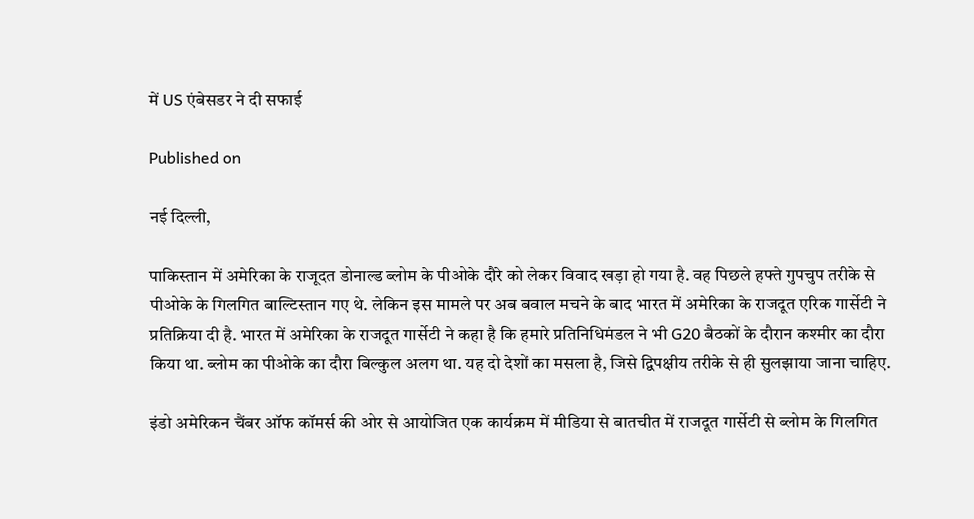में US एंबेसडर ने दी सफाई

Published on

नई दिल्ली,

पाकिस्तान में अमेरिका के राजूदत डोनाल्ड ब्लोम के पीओके दौरे को लेकर विवाद खड़ा हो गया है. वह पिछले हफ्ते गुपचुप तरीके से पीओके के गिलगित बाल्टिस्तान गए थे. लेकिन इस मामले पर अब बवाल मचने के बाद भारत में अमेरिका के राजदूत एरिक गार्सेटी ने प्रतिक्रिया दी है. भारत में अमेरिका के राजदूत गार्सेटी ने कहा है कि हमारे प्रतिनिधिमंडल ने भी G20 बैठकों के दौरान कश्मीर का दौरा किया था. ब्लोम का पीओके का दौरा बिल्कुल अलग था. यह दो देशों का मसला है, जिसे द्विपक्षीय तरीके से ही सुलझाया जाना चाहिए.

इंडो अमेरिकन चैंबर ऑफ कॉमर्स की ओर से आयोजित एक कार्यक्रम में मीडिया से बातचीत में राजदूत गार्सेटी से ब्लोम के गिलगित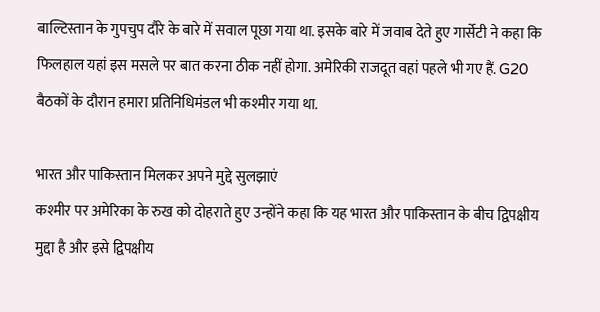बाल्टिस्तान के गुपचुप दौरे के बारे में सवाल पूछा गया था. इसके बारे में जवाब देते हुए गार्सेटी ने कहा कि फिलहाल यहां इस मसले पर बात करना ठीक नहीं होगा. अमेरिकी राजदूत वहां पहले भी गए हैं. G20 बैठकों के दौरान हमारा प्रतिनिधिमंडल भी कश्मीर गया था.

भारत और पाकिस्तान मिलकर अपने मुद्दे सुलझाएं
कश्मीर पर अमेरिका के रुख को दोहराते हुए उन्होंने कहा कि यह भारत और पाकिस्तान के बीच द्विपक्षीय मुद्दा है और इसे द्विपक्षीय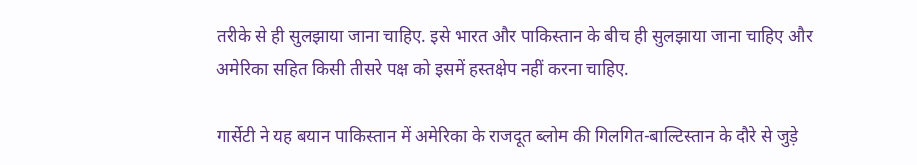तरीके से ही सुलझाया जाना चाहिए. इसे भारत और पाकिस्तान के बीच ही सुलझाया जाना चाहिए और अमेरिका सहित किसी तीसरे पक्ष को इसमें हस्तक्षेप नहीं करना चाहिए.

गार्सेटी ने यह बयान पाकिस्तान में अमेरिका के राजदूत ब्लोम की गिलगित-बाल्टिस्तान के दौरे से जुड़े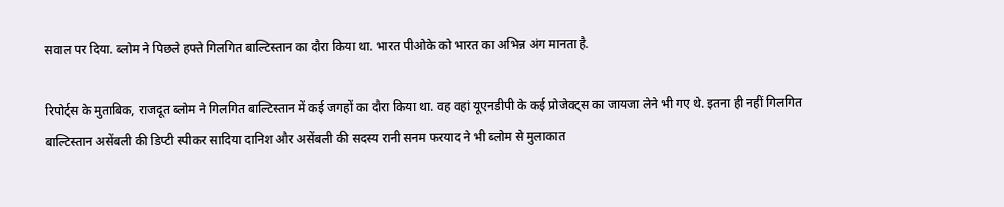सवाल पर दिया. ब्लोम ने पिछले हफ्ते गिलगित बाल्टिस्तान का दौरा किया था. भारत पीओके को भारत का अभिन्न अंग मानता है.

रिपोर्ट्स के मुताबिक, राजदूत ब्लोम ने गिलगित बाल्टिस्तान में कई जगहों का दौरा किया था. वह वहां यूएनडीपी के कई प्रोजेक्ट्स का जायजा लेने भी गए थे. इतना ही नहीं गिलगित बाल्टिस्तान असेंबली की डिप्टी स्पीकर सादिया दानिश और असेंबली की सदस्य रानी सनम फरयाद ने भी ब्लोम से मुलाकात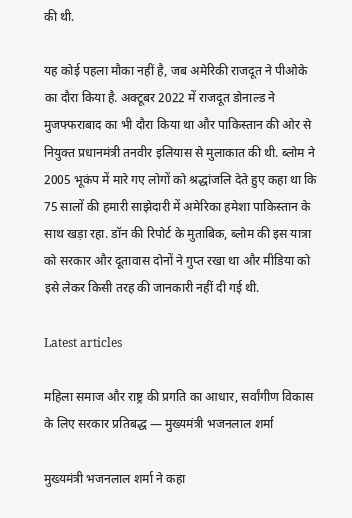की थी.

यह कोई पहला मौका नहीं है, जब अमेरिकी राजदूत ने पीओके का दौरा किया है. अक्टूबर 2022 में राजदूत डोनाल्ड ने मुजफ्फराबाद का भी दौरा किया था और पाकिस्तान की ओर से नियुक्त प्रधानमंत्री तनवीर इलियास से मुलाकात की थी. ब्लोम ने 2005 भूकंप में मारे गए लोगों को श्रद्धांजलि देते हुए कहा था कि 75 सालों की हमारी साझेदारी में अमेरिका हमेशा पाकिस्तान के साथ खड़ा रहा. डॉन की रिपोर्ट के मुताबिक, ब्लोम की इस यात्रा को सरकार और दूतावास दोनों ने गुप्त रखा था और मीडिया को इसे लेकर किसी तरह की जानकारी नहीं दी गई थी.

Latest articles

महिला समाज और राष्ट्र की प्रगति का आधार, सर्वांगीण विकास के लिए सरकार प्रतिबद्ध — मुख्यमंत्री भजनलाल शर्मा

मुख्यमंत्री भजनलाल शर्मा ने कहा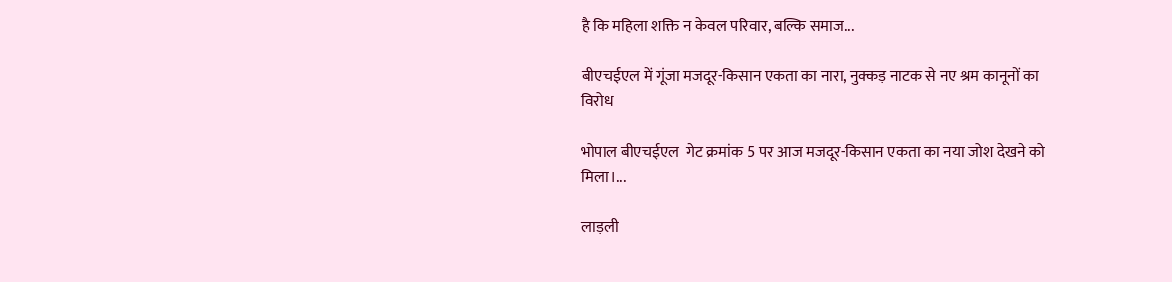है कि महिला शक्ति न केवल परिवार, बल्कि समाज...

बीएचईएल में गूंजा मजदूर-किसान एकता का नारा, नुक्कड़ नाटक से नए श्रम कानूनों का विरोध

भोपाल बीएचईएल  गेट क्रमांक 5 पर आज मजदूर-किसान एकता का नया जोश देखने को मिला।...

लाड़ली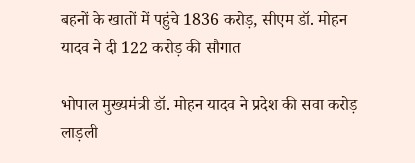बहनों के खातों में पहुंचे 1836 करोड़, सीएम डॉ. मोहन यादव ने दी 122 करोड़ की सौगात

भोपाल मुख्यमंत्री डॉ. मोहन यादव ने प्रदेश की सवा करोड़ लाड़ली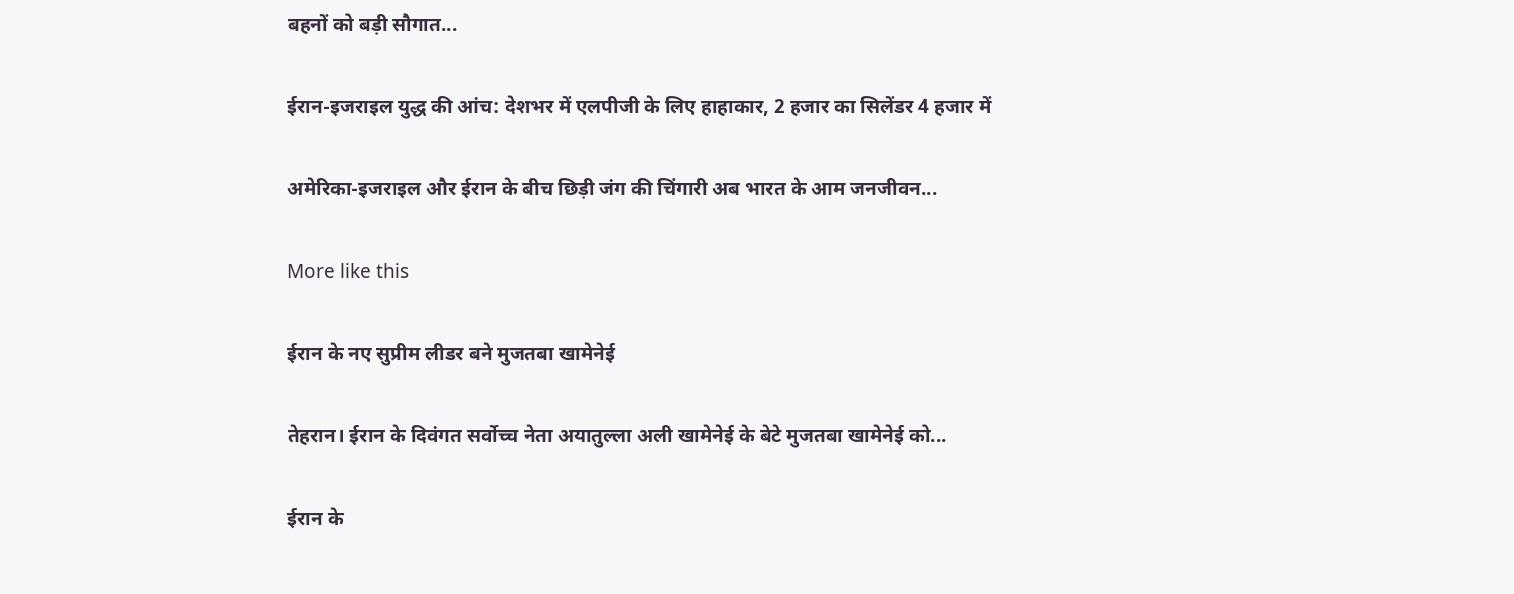बहनों को बड़ी सौगात...

ईरान-इजराइल युद्ध की आंच: देशभर में एलपीजी के लिए हाहाकार, 2 हजार का सिलेंडर 4 हजार में

अमेरिका-इजराइल और ईरान के बीच छिड़ी जंग की चिंगारी अब भारत के आम जनजीवन...

More like this

ईरान के नए सुप्रीम लीडर बने मुजतबा खामेनेई

तेहरान। ईरान के दिवंगत सर्वोच्च नेता अयातुल्ला अली खामेनेई के बेटे मुजतबा खामेनेई को...

ईरान के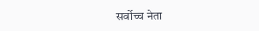सर्वोच्च नेता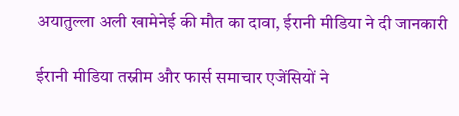अयातुल्ला अली खामेनेई की मौत का दावा, ईरानी मीडिया ने दी जानकारी

ईरानी मीडिया तस्नीम और फार्स समाचार एजेंसियों ने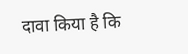दावा किया है कि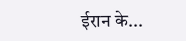ईरान के...